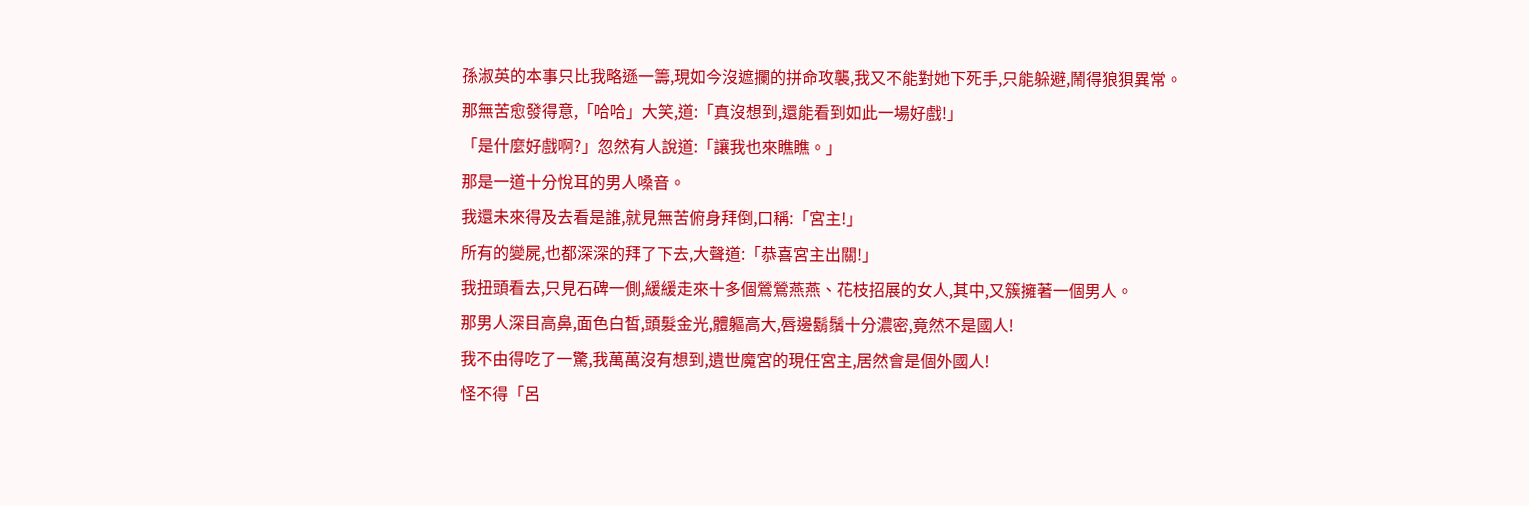孫淑英的本事只比我略遜一籌,現如今沒遮攔的拼命攻襲,我又不能對她下死手,只能躲避,鬧得狼狽異常。
那無苦愈發得意,「哈哈」大笑,道:「真沒想到,還能看到如此一場好戲!」
「是什麼好戲啊?」忽然有人說道:「讓我也來瞧瞧。」
那是一道十分悅耳的男人嗓音。
我還未來得及去看是誰,就見無苦俯身拜倒,口稱:「宮主!」
所有的變屍,也都深深的拜了下去,大聲道:「恭喜宮主出關!」
我扭頭看去,只見石碑一側,緩緩走來十多個鶯鶯燕燕、花枝招展的女人,其中,又簇擁著一個男人。
那男人深目高鼻,面色白皙,頭髮金光,體軀高大,唇邊鬍鬚十分濃密,竟然不是國人!
我不由得吃了一驚,我萬萬沒有想到,遺世魔宮的現任宮主,居然會是個外國人!
怪不得「呂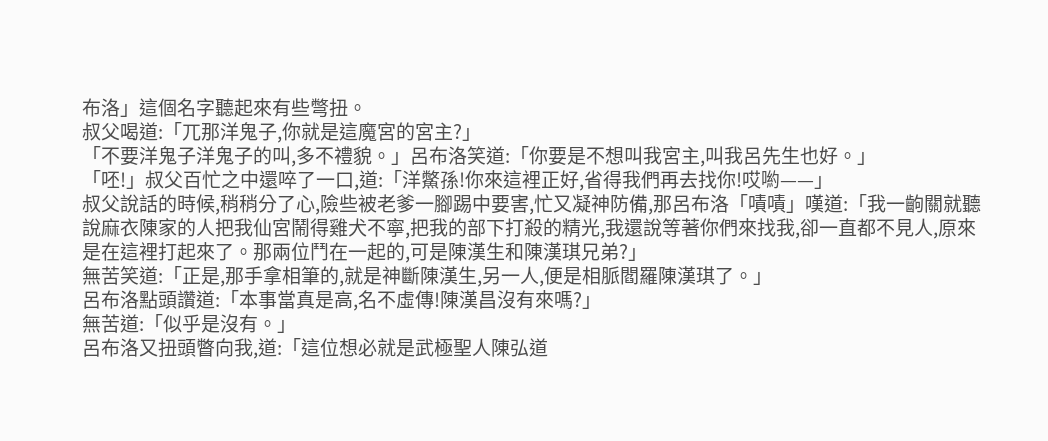布洛」這個名字聽起來有些彆扭。
叔父喝道:「兀那洋鬼子,你就是這魔宮的宮主?」
「不要洋鬼子洋鬼子的叫,多不禮貌。」呂布洛笑道:「你要是不想叫我宮主,叫我呂先生也好。」
「呸!」叔父百忙之中還啐了一口,道:「洋鱉孫!你來這裡正好,省得我們再去找你!哎喲——」
叔父說話的時候,稍稍分了心,險些被老爹一腳踢中要害,忙又凝神防備,那呂布洛「嘖嘖」嘆道:「我一齣關就聽說麻衣陳家的人把我仙宮鬧得雞犬不寧,把我的部下打殺的精光,我還說等著你們來找我,卻一直都不見人,原來是在這裡打起來了。那兩位鬥在一起的,可是陳漢生和陳漢琪兄弟?」
無苦笑道:「正是,那手拿相筆的,就是神斷陳漢生,另一人,便是相脈閻羅陳漢琪了。」
呂布洛點頭讚道:「本事當真是高,名不虛傳!陳漢昌沒有來嗎?」
無苦道:「似乎是沒有。」
呂布洛又扭頭瞥向我,道:「這位想必就是武極聖人陳弘道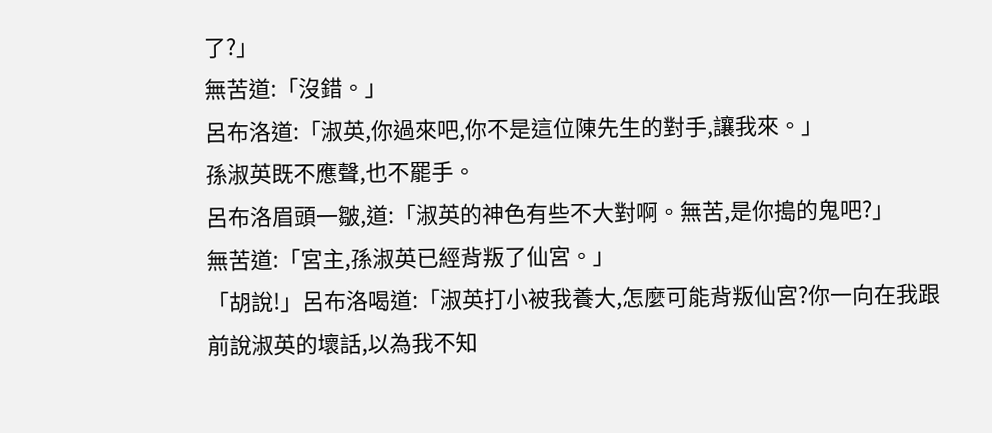了?」
無苦道:「沒錯。」
呂布洛道:「淑英,你過來吧,你不是這位陳先生的對手,讓我來。」
孫淑英既不應聲,也不罷手。
呂布洛眉頭一皺,道:「淑英的神色有些不大對啊。無苦,是你搗的鬼吧?」
無苦道:「宮主,孫淑英已經背叛了仙宮。」
「胡說!」呂布洛喝道:「淑英打小被我養大,怎麼可能背叛仙宮?你一向在我跟前說淑英的壞話,以為我不知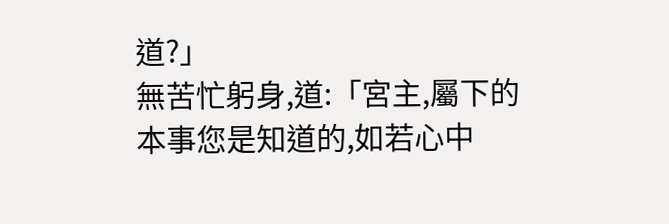道?」
無苦忙躬身,道:「宮主,屬下的本事您是知道的,如若心中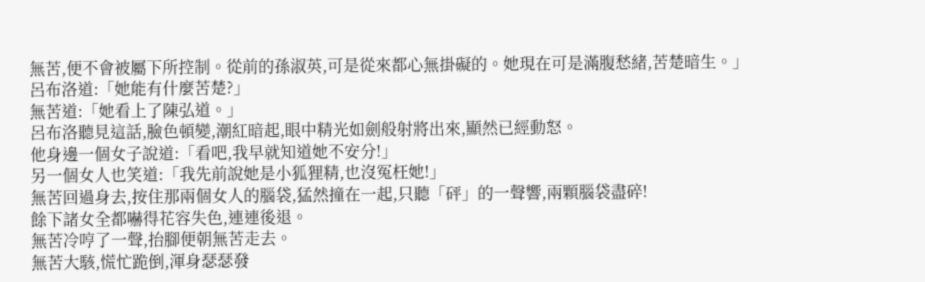無苦,便不會被屬下所控制。從前的孫淑英,可是從來都心無掛礙的。她現在可是滿腹愁緒,苦楚暗生。」
呂布洛道:「她能有什麼苦楚?」
無苦道:「她看上了陳弘道。」
呂布洛聽見這話,臉色頓變,潮紅暗起,眼中精光如劍般射將出來,顯然已經動怒。
他身邊一個女子說道:「看吧,我早就知道她不安分!」
另一個女人也笑道:「我先前說她是小狐狸精,也沒冤枉她!」
無苦回過身去,按住那兩個女人的腦袋,猛然撞在一起,只聽「砰」的一聲響,兩顆腦袋盡碎!
餘下諸女全都嚇得花容失色,連連後退。
無苦冷哼了一聲,抬腳便朝無苦走去。
無苦大駭,慌忙跪倒,渾身瑟瑟發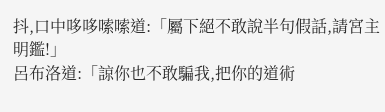抖,口中哆哆嗦嗦道:「屬下絕不敢說半句假話,請宮主明鑑!」
呂布洛道:「諒你也不敢騙我,把你的道術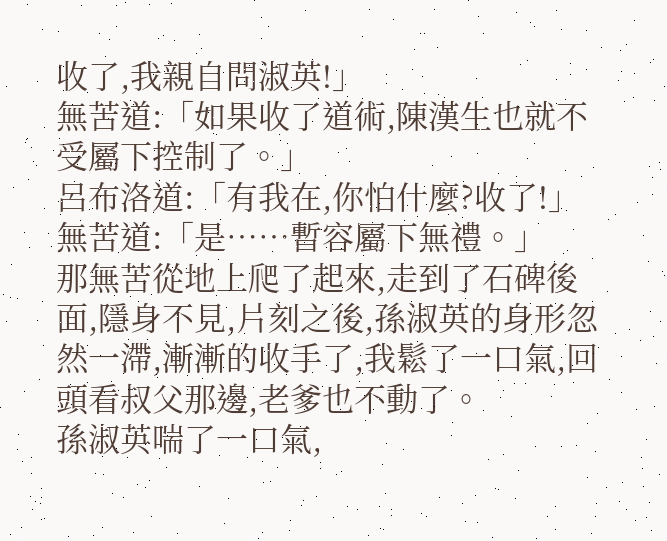收了,我親自問淑英!」
無苦道:「如果收了道術,陳漢生也就不受屬下控制了。」
呂布洛道:「有我在,你怕什麼?收了!」
無苦道:「是……暫容屬下無禮。」
那無苦從地上爬了起來,走到了石碑後面,隱身不見,片刻之後,孫淑英的身形忽然一滯,漸漸的收手了,我鬆了一口氣,回頭看叔父那邊,老爹也不動了。
孫淑英喘了一口氣,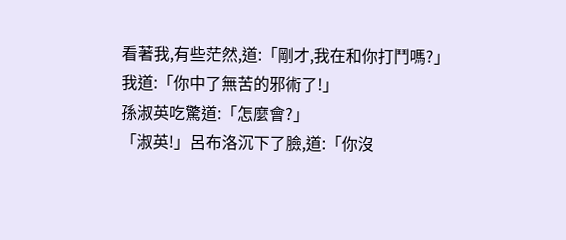看著我,有些茫然,道:「剛才,我在和你打鬥嗎?」
我道:「你中了無苦的邪術了!」
孫淑英吃驚道:「怎麼會?」
「淑英!」呂布洛沉下了臉,道:「你沒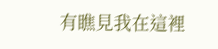有瞧見我在這裡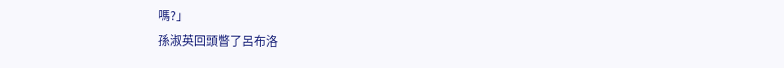嗎?」
孫淑英回頭瞥了呂布洛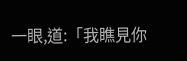一眼,道:「我瞧見你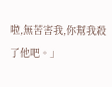啦,無苦害我,你幫我殺了他吧。」